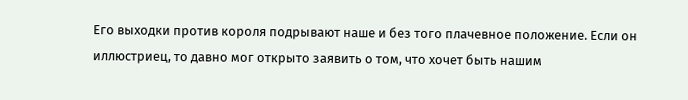Его выходки против короля подрывают наше и без того плачевное положение. Если он иллюстриец, то давно мог открыто заявить о том, что хочет быть нашим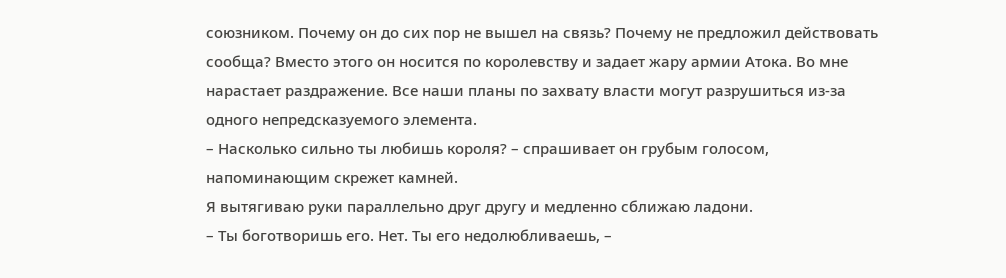союзником. Почему он до сих пор не вышел на связь? Почему не предложил действовать сообща? Вместо этого он носится по королевству и задает жару армии Атока. Во мне нарастает раздражение. Все наши планы по захвату власти могут разрушиться из-за одного непредсказуемого элемента.
– Насколько сильно ты любишь короля? – спрашивает он грубым голосом, напоминающим скрежет камней.
Я вытягиваю руки параллельно друг другу и медленно сближаю ладони.
– Ты боготворишь его. Нет. Ты его недолюбливаешь, –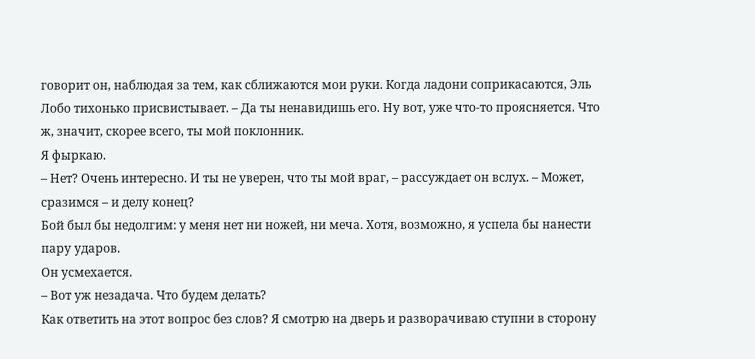говорит он, наблюдая за тем, как сближаются мои руки. Когда ладони соприкасаются, Эль Лобо тихонько присвистывает. – Да ты ненавидишь его. Ну вот, уже что-то проясняется. Что ж, значит, скорее всего, ты мой поклонник.
Я фыркаю.
– Нет? Очень интересно. И ты не уверен, что ты мой враг, – рассуждает он вслух. – Может, сразимся – и делу конец?
Бой был бы недолгим: у меня нет ни ножей, ни меча. Хотя, возможно, я успела бы нанести пару ударов.
Он усмехается.
– Вот уж незадача. Что будем делать?
Как ответить на этот вопрос без слов? Я смотрю на дверь и разворачиваю ступни в сторону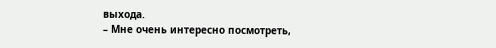выхода.
– Мне очень интересно посмотреть,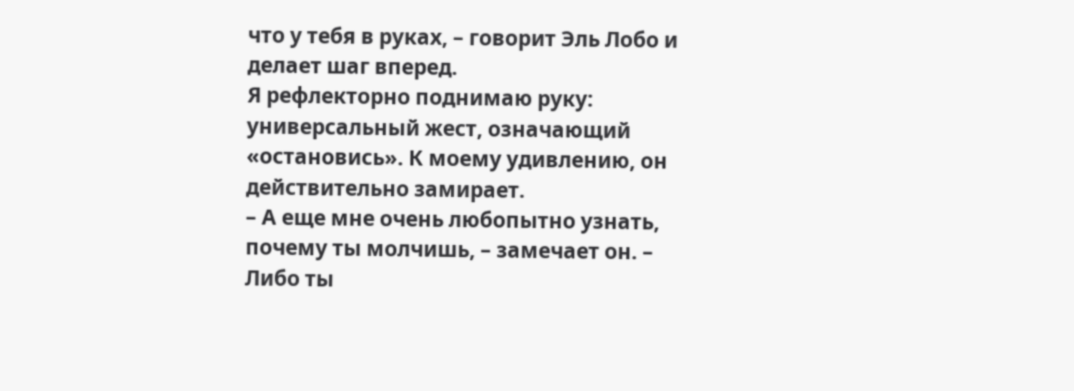что у тебя в руках, – говорит Эль Лобо и делает шаг вперед.
Я рефлекторно поднимаю руку: универсальный жест, означающий «остановись». К моему удивлению, он действительно замирает.
– А еще мне очень любопытно узнать, почему ты молчишь, – замечает он. – Либо ты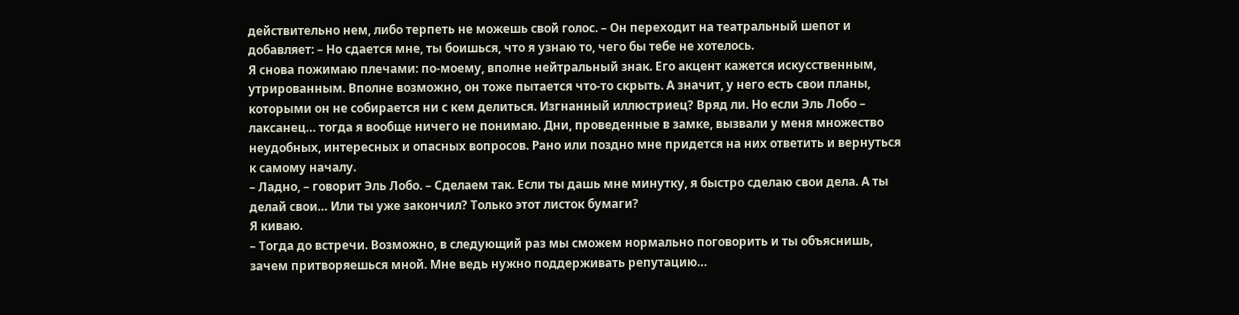действительно нем, либо терпеть не можешь свой голос. – Он переходит на театральный шепот и добавляет: – Но сдается мне, ты боишься, что я узнаю то, чего бы тебе не хотелось.
Я снова пожимаю плечами: по-моему, вполне нейтральный знак. Его акцент кажется искусственным, утрированным. Вполне возможно, он тоже пытается что-то скрыть. А значит, у него есть свои планы, которыми он не собирается ни с кем делиться. Изгнанный иллюстриец? Вряд ли. Но если Эль Лобо – лаксанец… тогда я вообще ничего не понимаю. Дни, проведенные в замке, вызвали у меня множество неудобных, интересных и опасных вопросов. Рано или поздно мне придется на них ответить и вернуться к самому началу.
– Ладно, – говорит Эль Лобо. – Сделаем так. Если ты дашь мне минутку, я быстро сделаю свои дела. А ты делай свои… Или ты уже закончил? Только этот листок бумаги?
Я киваю.
– Тогда до встречи. Возможно, в следующий раз мы сможем нормально поговорить и ты объяснишь, зачем притворяешься мной. Мне ведь нужно поддерживать репутацию…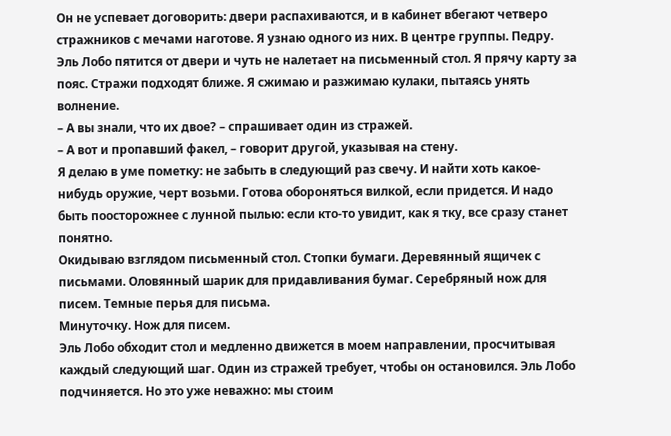Он не успевает договорить: двери распахиваются, и в кабинет вбегают четверо стражников с мечами наготове. Я узнаю одного из них. В центре группы. Педру.
Эль Лобо пятится от двери и чуть не налетает на письменный стол. Я прячу карту за пояс. Стражи подходят ближе. Я сжимаю и разжимаю кулаки, пытаясь унять волнение.
– А вы знали, что их двое? – спрашивает один из стражей.
– А вот и пропавший факел, – говорит другой, указывая на стену.
Я делаю в уме пометку: не забыть в следующий раз свечу. И найти хоть какое-нибудь оружие, черт возьми. Готова обороняться вилкой, если придется. И надо быть поосторожнее с лунной пылью: если кто-то увидит, как я тку, все сразу станет понятно.
Окидываю взглядом письменный стол. Стопки бумаги. Деревянный ящичек с письмами. Оловянный шарик для придавливания бумаг. Серебряный нож для писем. Темные перья для письма.
Минуточку. Нож для писем.
Эль Лобо обходит стол и медленно движется в моем направлении, просчитывая каждый следующий шаг. Один из стражей требует, чтобы он остановился. Эль Лобо подчиняется. Но это уже неважно: мы стоим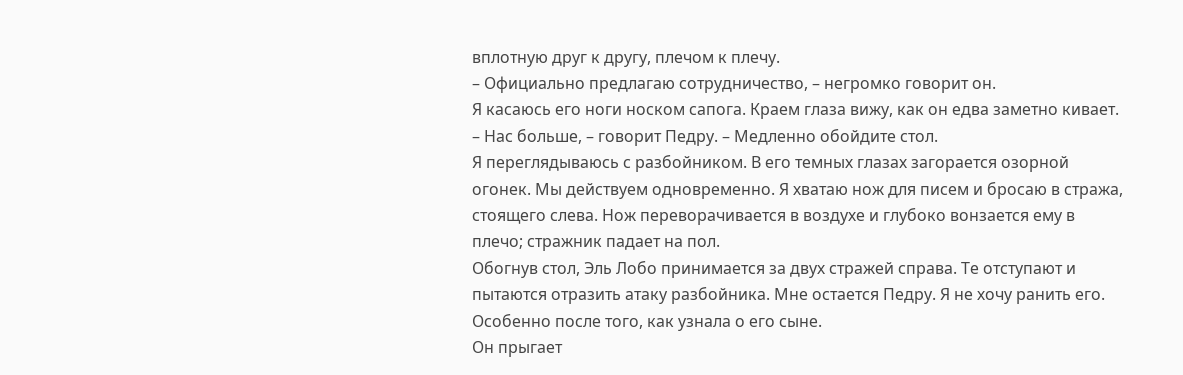вплотную друг к другу, плечом к плечу.
– Официально предлагаю сотрудничество, – негромко говорит он.
Я касаюсь его ноги носком сапога. Краем глаза вижу, как он едва заметно кивает.
– Нас больше, – говорит Педру. – Медленно обойдите стол.
Я переглядываюсь с разбойником. В его темных глазах загорается озорной огонек. Мы действуем одновременно. Я хватаю нож для писем и бросаю в стража, стоящего слева. Нож переворачивается в воздухе и глубоко вонзается ему в плечо; стражник падает на пол.
Обогнув стол, Эль Лобо принимается за двух стражей справа. Те отступают и пытаются отразить атаку разбойника. Мне остается Педру. Я не хочу ранить его. Особенно после того, как узнала о его сыне.
Он прыгает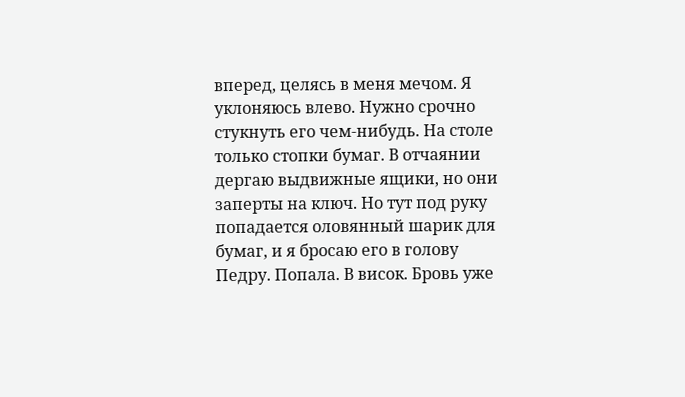вперед, целясь в меня мечом. Я уклоняюсь влево. Нужно срочно стукнуть его чем-нибудь. На столе только стопки бумаг. В отчаянии дергаю выдвижные ящики, но они заперты на ключ. Но тут под руку попадается оловянный шарик для бумаг, и я бросаю его в голову Педру. Попала. В висок. Бровь уже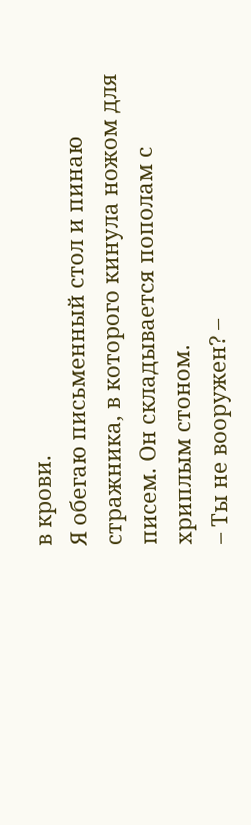в крови.
Я обегаю письменный стол и пинаю стражника, в которого кинула ножом для писем. Он складывается пополам с хриплым стоном.
– Ты не вооружен? –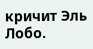кричит Эль Лобо.